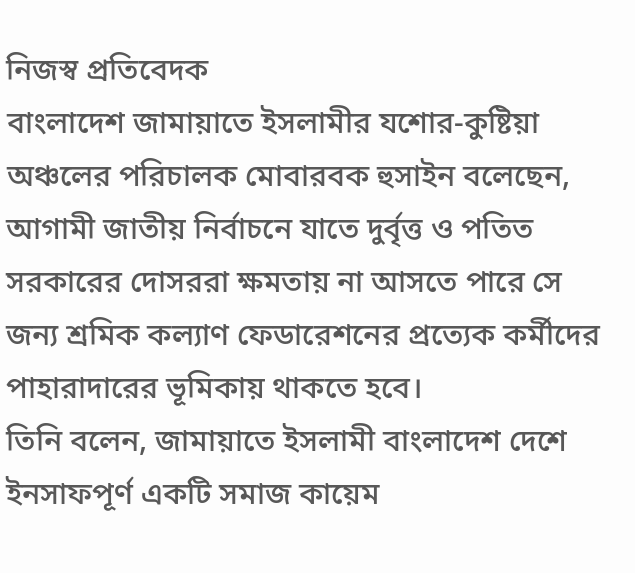নিজস্ব প্রতিবেদক
বাংলাদেশ জামায়াতে ইসলামীর যশোর-কুষ্টিয়া অঞ্চলের পরিচালক মোবারবক হুসাইন বলেছেন, আগামী জাতীয় নির্বাচনে যাতে দুর্বৃত্ত ও পতিত সরকারের দোসররা ক্ষমতায় না আসতে পারে সে জন্য শ্রমিক কল্যাণ ফেডারেশনের প্রত্যেক কর্মীদের পাহারাদারের ভূমিকায় থাকতে হবে।
তিনি বলেন, জামায়াতে ইসলামী বাংলাদেশ দেশে ইনসাফপূর্ণ একটি সমাজ কায়েম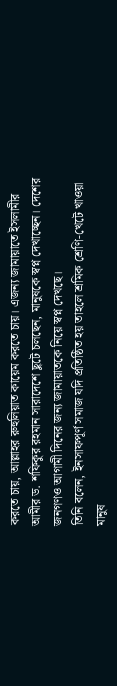করতে চায়, আল্লাহর রুহুলিয়াত কায়েম করতে চায়। এজন্য জামায়াতে ইসলামীর আমীর ড. শফিকুর রহমান সারাদেশে ছুটে চলছেন, মানুষকে স্বপ্ন দেখাচ্ছেন। দেশের জনগণও আগামী দিনের জন্য জামায়াতকে নিয়ে স্বপ্ন দেখছে।
তিনি বলেন, ইনসাফপূর্ণ সমাজ যদি প্রতিষ্ঠিত হয় তাহলে শ্রমিক শ্রেণি-খেটে খাওয়া মানুষ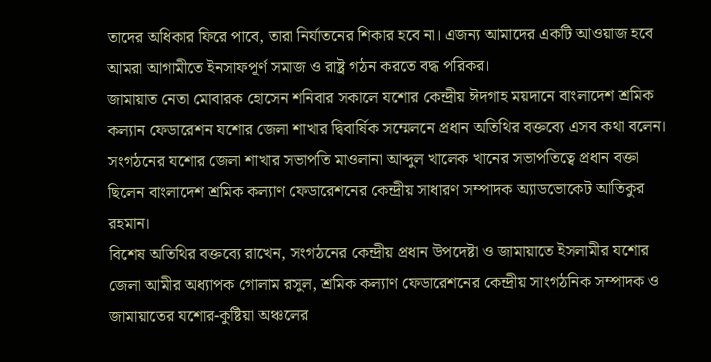তাদের অধিকার ফিরে পাবে, তারা নির্যাতনের শিকার হবে না। এজন্য আমাদের একটি আওয়াজ হবে আমরা আগামীতে ইনসাফপূর্ণ সমাজ ও রাষ্ট্র গঠন করতে বদ্ধ পরিকর।
জামায়াত নেতা মোবারক হোসেন শনিবার সকালে যশোর কেন্দ্রীয় ঈদগাহ ময়দানে বাংলাদেশ শ্রমিক কল্যান ফেডারেশন যশোর জেলা শাখার দ্বিবার্ষিক সম্মেলনে প্রধান অতিথির বক্তব্যে এসব কথা বলেন। সংগঠনের যশোর জেলা শাখার সভাপতি মাওলানা আব্দুল খালেক খানের সভাপতিত্বে প্রধান বক্তা ছিলেন বাংলাদেশ শ্রমিক কল্যাণ ফেডারেশনের কেন্দ্রীয় সাধারণ সম্পাদক অ্যাডভোকেট আতিকুর রহমান।
বিশেষ অতিথির বক্তব্যে রাখেন, সংগঠনের কেন্দ্রীয় প্রধান উপদেষ্টা ও জামায়াতে ইসলামীর যশোর জেলা আমীর অধ্যাপক গোলাম রসুল, শ্রমিক কল্যাণ ফেডারেশনের কেন্দ্রীয় সাংগঠনিক সম্পাদক ও জামায়াতের যশোর-কুষ্টিয়া অঞ্চলের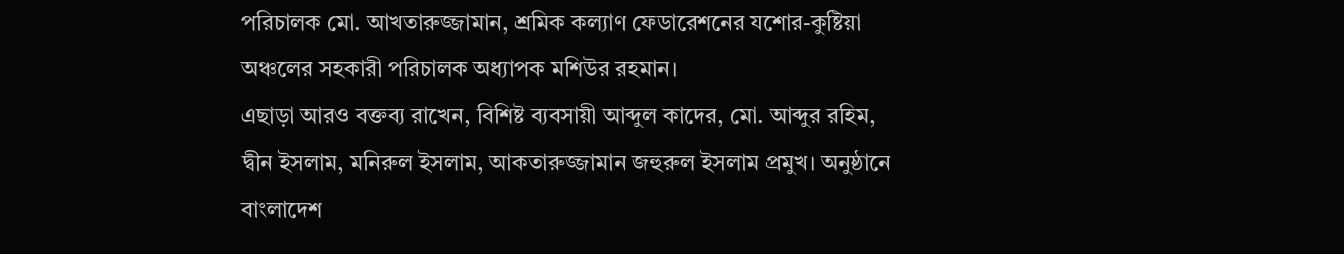পরিচালক মো. আখতারুজ্জামান, শ্রমিক কল্যাণ ফেডারেশনের যশোর-কুষ্টিয়া অঞ্চলের সহকারী পরিচালক অধ্যাপক মশিউর রহমান।
এছাড়া আরও বক্তব্য রাখেন, বিশিষ্ট ব্যবসায়ী আব্দুল কাদের, মো. আব্দুর রহিম, দ্বীন ইসলাম, মনিরুল ইসলাম, আকতারুজ্জামান জহুরুল ইসলাম প্রমুখ। অনুষ্ঠানে বাংলাদেশ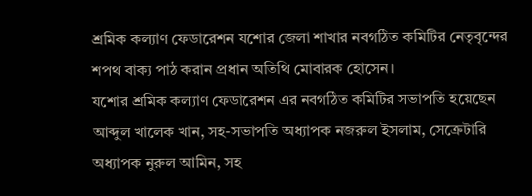শ্রমিক কল্যাণ ফেডারেশন যশোর জেলা শাখার নবগঠিত কমিটির নেতৃবৃন্দের শপথ বাক্য পাঠ করান প্রধান অতিথি মোবারক হোসেন।
যশোর শ্রমিক কল্যাণ ফেডারেশন এর নবগঠিত কমিটির সভাপতি হয়েছেন আব্দুল খালেক খান, সহ-সভাপতি অধ্যাপক নজরুল ইসলাম, সেক্রেটারি অধ্যাপক নুরুল আমিন, সহ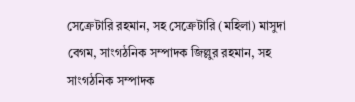সেক্রেটারি রহমান, সহ সেক্রেটারি (মহিলা) মাসুদা বেগম, সাংগঠনিক সম্পাদক জিল্লুর রহমান, সহ সাংগঠনিক সম্পাদক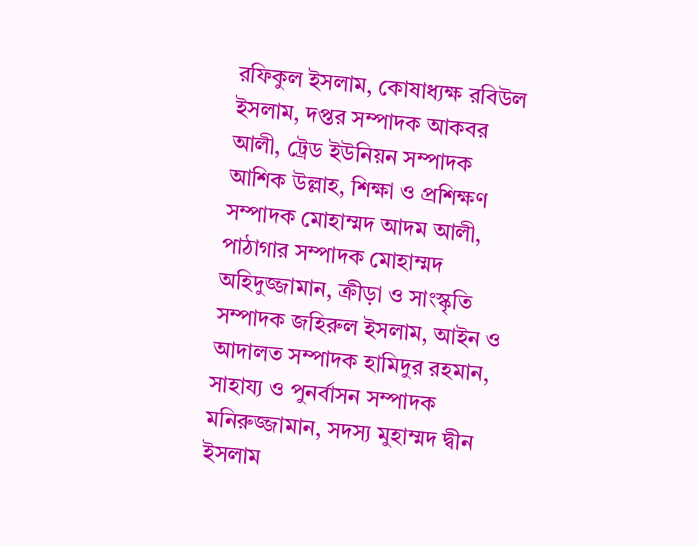রফিকুল ইসলাম, কোষাধ্যক্ষ রবিউল ইসলাম, দপ্তর সম্পাদক আকবর আলী, ট্রেড ইউনিয়ন সম্পাদক আশিক উল্লাহ, শিক্ষা ও প্রশিক্ষণ সম্পাদক মোহাম্মদ আদম আলী, পাঠাগার সম্পাদক মোহাম্মদ অহিদুজ্জামান, ক্রীড়া ও সাংস্কৃতি সম্পাদক জহিরুল ইসলাম, আইন ও আদালত সম্পাদক হামিদুর রহমান, সাহায্য ও পুনর্বাসন সম্পাদক মনিরুজ্জামান, সদস্য মুহাম্মদ দ্বীন ইসলাম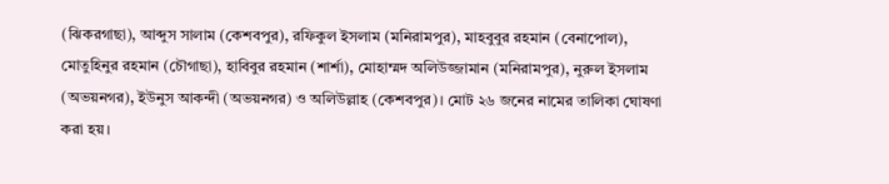(ঝিকরগাছা), আব্দুস সালাম (কেশবপুর), রফিকুল ইসলাম (মনিরামপুর), মাহবুবুর রহমান (বেনাপোল), মোতুহিনুর রহমান (চৌগাছা), হাবিবুর রহমান (শার্শা), মোহাম্মদ অলিউজ্জামান (মনিরামপুর), নুরুল ইসলাম (অভয়নগর), ইউনুস আকন্দী (অভয়নগর) ও অলিউল্লাহ (কেশবপুর)। মোট ২৬ জনের নামের তালিকা ঘোষণা করা হয়।